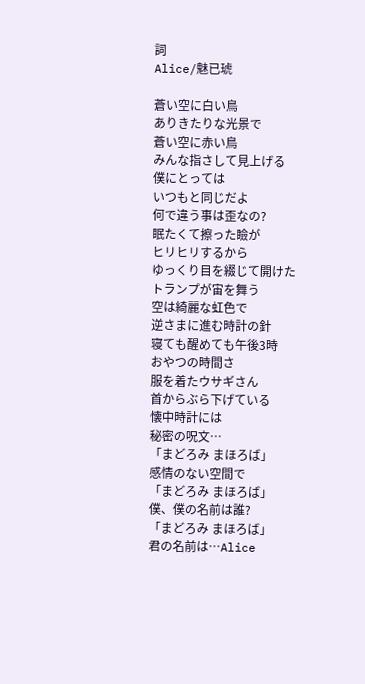詞
Alice/魅已琥

蒼い空に白い鳥
ありきたりな光景で
蒼い空に赤い鳥
みんな指さして見上げる
僕にとっては
いつもと同じだよ
何で違う事は歪なの?
眠たくて擦った瞼が
ヒリヒリするから
ゆっくり目を綴じて開けた
トランプが宙を舞う
空は綺麗な虹色で
逆さまに進む時計の針
寝ても醒めても午後3時
おやつの時間さ
服を着たウサギさん
首からぶら下げている
懐中時計には
秘密の呪文…
「まどろみ まほろば」
感情のない空間で
「まどろみ まほろば」
僕、僕の名前は誰?
「まどろみ まほろば」
君の名前は…Alice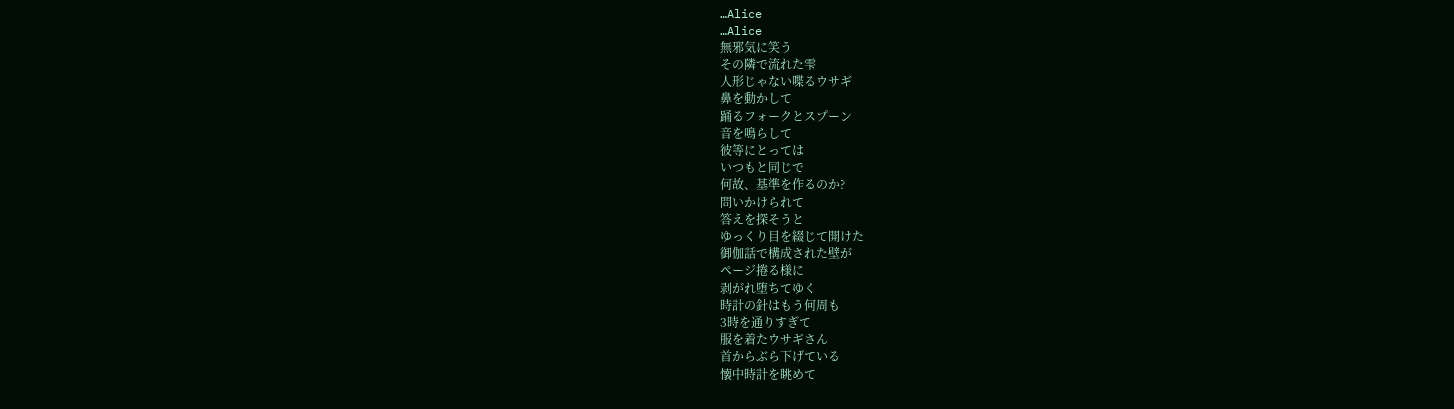…Alice
…Alice
無邪気に笑う
その隣で流れた雫
人形じゃない喋るウサギ
鼻を動かして
踊るフォークとスプーン
音を鳴らして
彼等にとっては
いつもと同じで
何故、基準を作るのか?
問いかけられて
答えを探そうと
ゆっくり目を綴じて開けた
御伽話で構成された壁が
ページ捲る様に
剥がれ堕ちてゆく
時計の針はもう何周も
3時を通りすぎて
服を着たウサギさん
首からぶら下げている
懐中時計を眺めて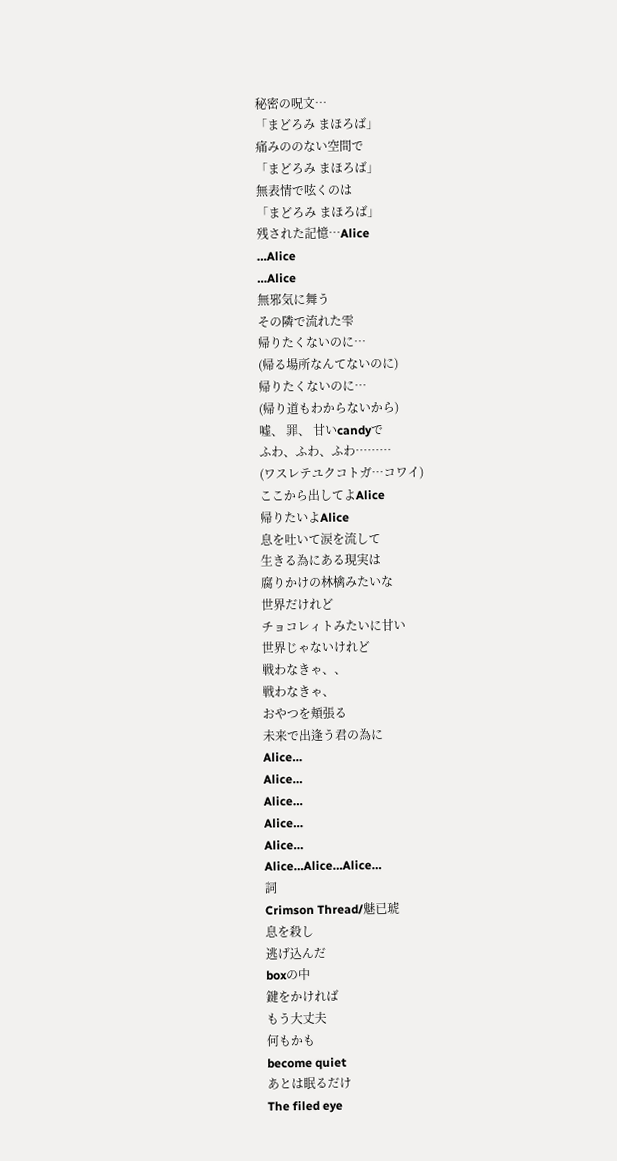秘密の呪文…
「まどろみ まほろば」
痛みののない空間で
「まどろみ まほろば」
無表情で呟くのは
「まどろみ まほろば」
残された記憶…Alice
…Alice
…Alice
無邪気に舞う
その隣で流れた雫
帰りたくないのに…
(帰る場所なんてないのに)
帰りたくないのに…
(帰り道もわからないから)
嘘、 罪、 甘いcandyで
ふわ、ふわ、ふわ………
(ワスレテユクコトガ…コワイ)
ここから出してよAlice
帰りたいよAlice
息を吐いて涙を流して
生きる為にある現実は
腐りかけの林檎みたいな
世界だけれど
チョコレィトみたいに甘い
世界じゃないけれど
戦わなきゃ、、
戦わなきゃ、
おやつを頬張る
未来で出逢う君の為に
Alice…
Alice…
Alice…
Alice…
Alice…
Alice…Alice…Alice…
詞
Crimson Thread/魅已琥
息を殺し
逃げ込んだ
boxの中
鍵をかければ
もう大丈夫
何もかも
become quiet
あとは眠るだけ
The filed eye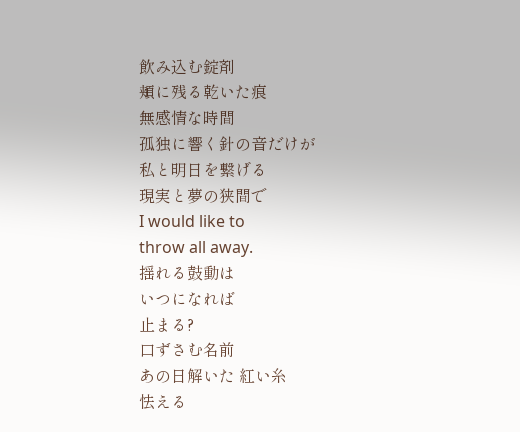飲み込む錠剤
頬に残る乾いた痕
無感情な時間
孤独に響く針の音だけが
私と明日を繋げる
現実と夢の狭間で
I would like to
throw all away.
揺れる鼓動は
いつになれば
止まる?
口ずさむ名前
あの日解いた 紅い糸
怯える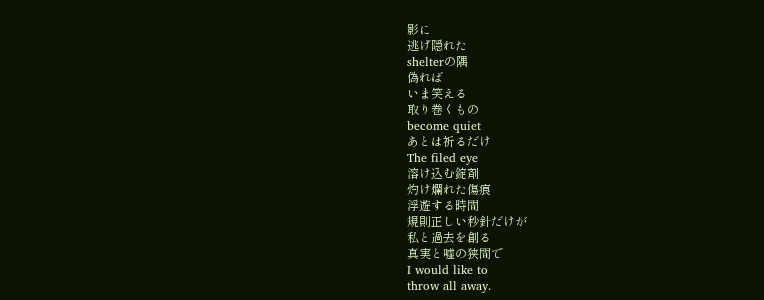影に
逃げ隠れた
shelterの隅
偽れば
いま笑える
取り巻くもの
become quiet
あとは祈るだけ
The filed eye
溶け込む錠剤
灼け爛れた傷痕
浮遊する時間
規則正しい秒針だけが
私と過去を創る
真実と嘘の狭間で
I would like to
throw all away.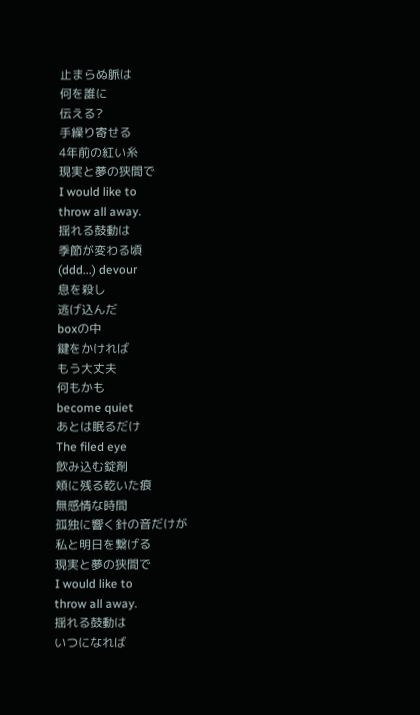止まらぬ脈は
何を誰に
伝える?
手繰り寄せる
4年前の紅い糸
現実と夢の狭間で
I would like to
throw all away.
揺れる鼓動は
季節が変わる頃
(ddd...) devour
息を殺し
逃げ込んだ
boxの中
鍵をかければ
もう大丈夫
何もかも
become quiet
あとは眠るだけ
The filed eye
飲み込む錠剤
頬に残る乾いた痕
無感情な時間
孤独に響く針の音だけが
私と明日を繋げる
現実と夢の狭間で
I would like to
throw all away.
揺れる鼓動は
いつになれば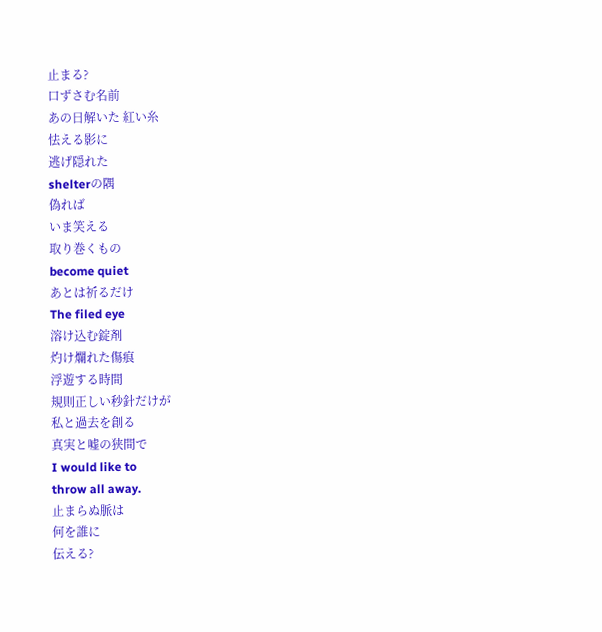止まる?
口ずさむ名前
あの日解いた 紅い糸
怯える影に
逃げ隠れた
shelterの隅
偽れば
いま笑える
取り巻くもの
become quiet
あとは祈るだけ
The filed eye
溶け込む錠剤
灼け爛れた傷痕
浮遊する時間
規則正しい秒針だけが
私と過去を創る
真実と嘘の狭間で
I would like to
throw all away.
止まらぬ脈は
何を誰に
伝える?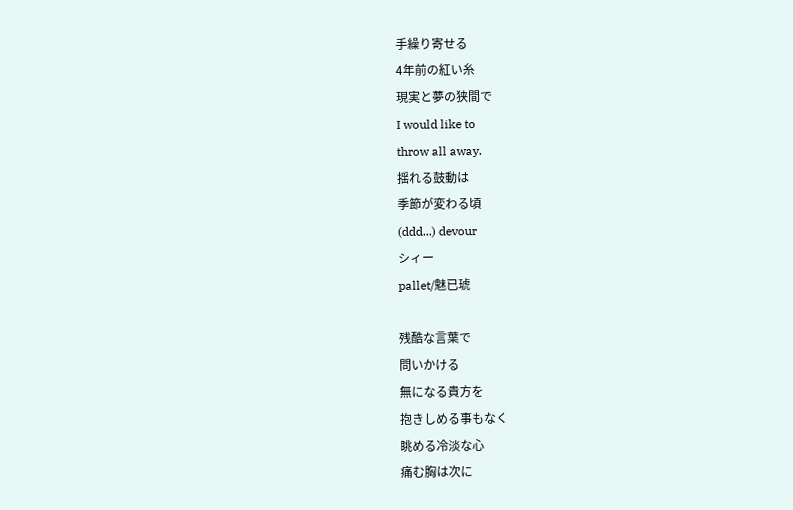手繰り寄せる
4年前の紅い糸
現実と夢の狭間で
I would like to
throw all away.
揺れる鼓動は
季節が変わる頃
(ddd...) devour
シィー
pallet/魅已琥

残酷な言葉で
問いかける
無になる貴方を
抱きしめる事もなく
眺める冷淡な心
痛む胸は次に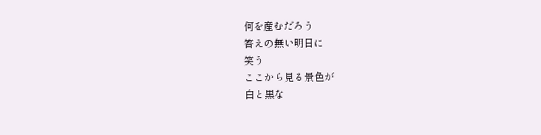何を産むだろう
答えの無い明日に
笑う
ここから見る景色が
白と黒な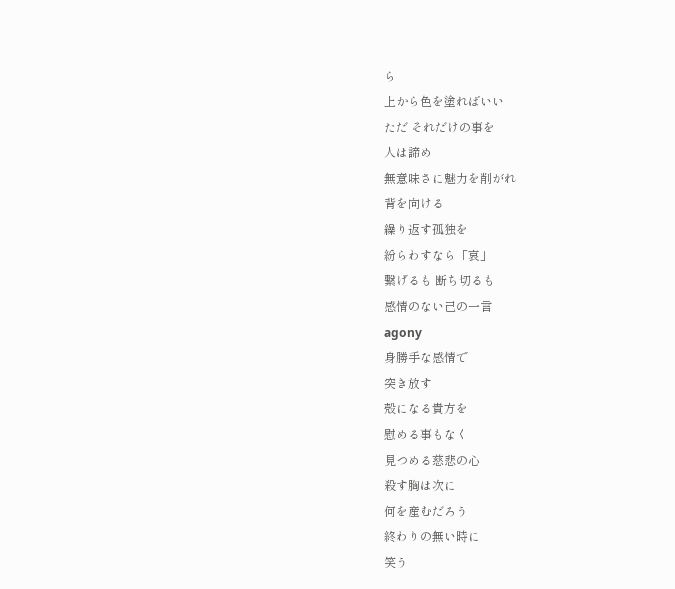ら
上から色を塗ればいい
ただ それだけの事を
人は諦め
無意味さに魅力を削がれ
背を向ける
繰り返す孤独を
紛らわすなら「哀」
繋げるも 断ち切るも
感情のない己の一言
agony
身勝手な感情で
突き放す
殻になる貴方を
慰める事もなく
見つめる慈悲の心
殺す胸は次に
何を産むだろう
終わりの無い時に
笑う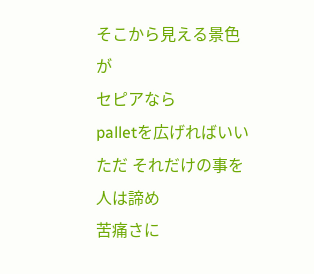そこから見える景色が
セピアなら
palletを広げればいい
ただ それだけの事を
人は諦め
苦痛さに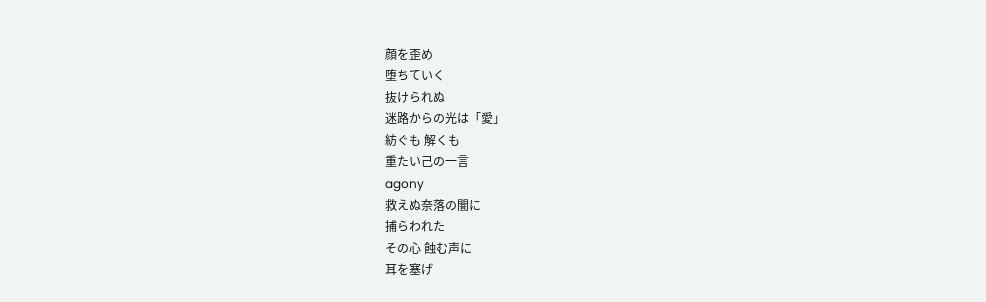顔を歪め
堕ちていく
抜けられぬ
迷路からの光は「愛」
紡ぐも 解くも
重たい己の一言
agony
救えぬ奈落の闇に
捕らわれた
その心 蝕む声に
耳を塞げ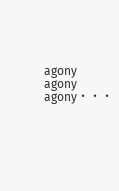agony
agony
agony・・・